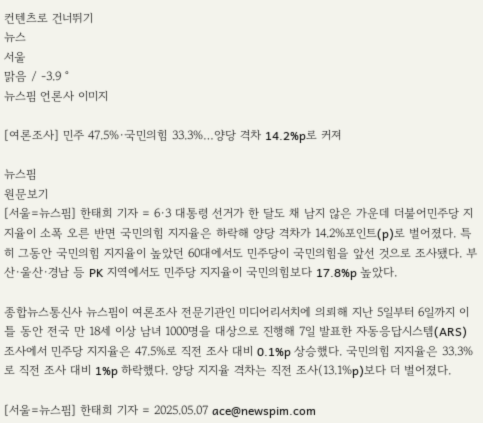컨텐츠로 건너뛰기
뉴스
서울
맑음 / -3.9 °
뉴스핌 언론사 이미지

[여론조사] 민주 47.5%·국민의힘 33.3%…양당 격차 14.2%p로 커져

뉴스핌
원문보기
[서울=뉴스핌] 한태희 기자 = 6·3 대통령 선거가 한 달도 채 남지 않은 가운데 더불어민주당 지지율이 소폭 오른 반면 국민의힘 지지율은 하락해 양당 격차가 14.2%포인트(p)로 벌어졌다. 특히 그동안 국민의힘 지지율이 높았던 60대에서도 민주당이 국민의힘을 앞선 것으로 조사됐다. 부산·울산·경남 등 PK 지역에서도 민주당 지지율이 국민의힘보다 17.8%p 높았다.

종합뉴스통신사 뉴스핌이 여론조사 전문기관인 미디어리서치에 의뢰해 지난 5일부터 6일까지 이틀 동안 전국 만 18세 이상 남녀 1000명을 대상으로 진행해 7일 발표한 자동응답시스템(ARS) 조사에서 민주당 지지율은 47.5%로 직전 조사 대비 0.1%p 상승했다. 국민의힘 지지율은 33.3%로 직전 조사 대비 1%p 하락했다. 양당 지지율 격차는 직전 조사(13.1%p)보다 더 벌어졌다.

[서울=뉴스핌] 한태희 기자 = 2025.05.07 ace@newspim.com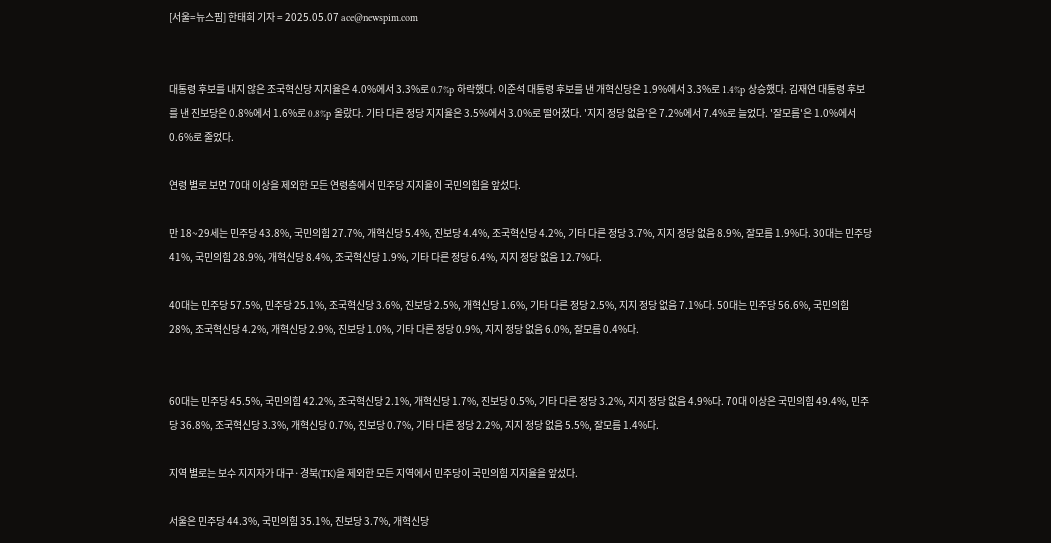[서울=뉴스핌] 한태희 기자 = 2025.05.07 ace@newspim.com


대통령 후보를 내지 않은 조국혁신당 지지율은 4.0%에서 3.3%로 0.7%p 하락했다. 이준석 대통령 후보를 낸 개혁신당은 1.9%에서 3.3%로 1.4%p 상승했다. 김재연 대통령 후보를 낸 진보당은 0.8%에서 1.6%로 0.8%p 올랐다. 기타 다른 정당 지지율은 3.5%에서 3.0%로 떨어졌다. '지지 정당 없음'은 7.2%에서 7.4%로 늘었다. '잘모름'은 1.0%에서 0.6%로 줄었다.

연령 별로 보면 70대 이상을 제외한 모든 연령층에서 민주당 지지율이 국민의힘을 앞섰다.

만 18~29세는 민주당 43.8%, 국민의힘 27.7%, 개혁신당 5.4%, 진보당 4.4%, 조국혁신당 4.2%, 기타 다른 정당 3.7%, 지지 정당 없음 8.9%, 잘모름 1.9%다. 30대는 민주당 41%, 국민의힘 28.9%, 개혁신당 8.4%, 조국혁신당 1.9%, 기타 다른 정당 6.4%, 지지 정당 없음 12.7%다.

40대는 민주당 57.5%, 민주당 25.1%, 조국혁신당 3.6%, 진보당 2.5%, 개혁신당 1.6%, 기타 다른 정당 2.5%, 지지 정당 없음 7.1%다. 50대는 민주당 56.6%, 국민의힘 28%, 조국혁신당 4.2%, 개혁신당 2.9%, 진보당 1.0%, 기타 다른 정당 0.9%, 지지 정당 없음 6.0%, 잘모름 0.4%다.


60대는 민주당 45.5%, 국민의힘 42.2%, 조국혁신당 2.1%, 개혁신당 1.7%, 진보당 0.5%, 기타 다른 정당 3.2%, 지지 정당 없음 4.9%다. 70대 이상은 국민의힘 49.4%, 민주당 36.8%, 조국혁신당 3.3%, 개혁신당 0.7%, 진보당 0.7%, 기타 다른 정당 2.2%, 지지 정당 없음 5.5%, 잘모름 1.4%다.

지역 별로는 보수 지지자가 대구·경북(TK)을 제외한 모든 지역에서 민주당이 국민의힘 지지율을 앞섰다.

서울은 민주당 44.3%, 국민의힘 35.1%, 진보당 3.7%, 개혁신당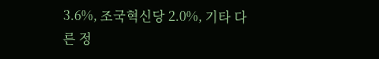3.6%, 조국혁신당 2.0%, 기타 다른 정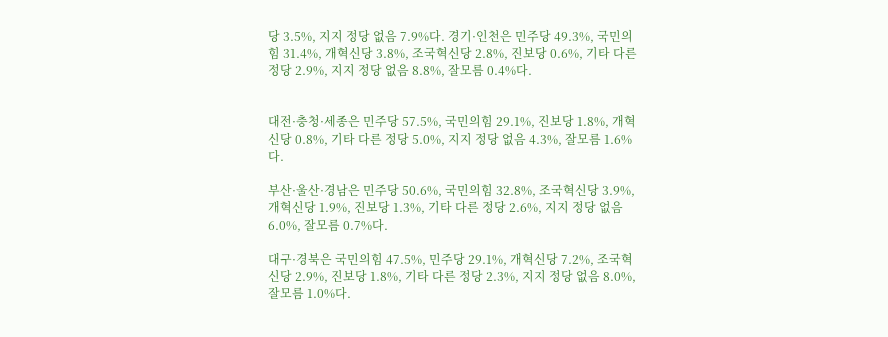당 3.5%, 지지 정당 없음 7.9%다. 경기·인천은 민주당 49.3%, 국민의힘 31.4%, 개혁신당 3.8%, 조국혁신당 2.8%, 진보당 0.6%, 기타 다른 정당 2.9%, 지지 정당 없음 8.8%, 잘모름 0.4%다.


대전·충청·세종은 민주당 57.5%, 국민의힘 29.1%, 진보당 1.8%, 개혁신당 0.8%, 기타 다른 정당 5.0%, 지지 정당 없음 4.3%, 잘모름 1.6%다.

부산·울산·경남은 민주당 50.6%, 국민의힘 32.8%, 조국혁신당 3.9%, 개혁신당 1.9%, 진보당 1.3%, 기타 다른 정당 2.6%, 지지 정당 없음 6.0%, 잘모름 0.7%다.

대구·경북은 국민의힘 47.5%, 민주당 29.1%, 개혁신당 7.2%, 조국혁신당 2.9%, 진보당 1.8%, 기타 다른 정당 2.3%, 지지 정당 없음 8.0%, 잘모름 1.0%다.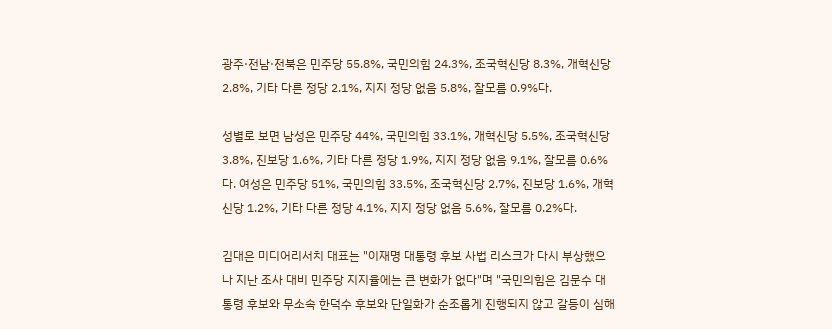광주·전남·전북은 민주당 55.8%, 국민의힘 24.3%, 조국혁신당 8.3%, 개혁신당 2.8%, 기타 다른 정당 2.1%, 지지 정당 없음 5.8%, 잘모름 0.9%다.

성별로 보면 남성은 민주당 44%, 국민의힘 33.1%, 개혁신당 5.5%, 조국혁신당 3.8%, 진보당 1.6%, 기타 다른 정당 1.9%, 지지 정당 없음 9.1%, 잘모름 0.6%다. 여성은 민주당 51%, 국민의힘 33.5%, 조국혁신당 2.7%, 진보당 1.6%, 개혁신당 1.2%, 기타 다른 정당 4.1%, 지지 정당 없음 5.6%, 잘모름 0.2%다.

김대은 미디어리서치 대표는 "이재명 대통령 후보 사법 리스크가 다시 부상했으나 지난 조사 대비 민주당 지지율에는 큰 변화가 없다"며 "국민의힘은 김문수 대통령 후보와 무소속 한덕수 후보와 단일화가 순조롭게 진행되지 않고 갈등이 심해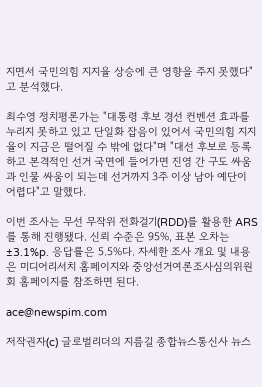지면서 국민의힘 지지율 상승에 큰 영향을 주지 못했다"고 분석했다.

최수영 정치평론가는 "대통령 후보 경선 컨벤션 효과를 누리지 못하고 있고 단일화 잡음이 있어서 국민의힘 지지율이 지금은 떨어질 수 밖에 없다"며 "대선 후보로 등록하고 본격적인 선거 국면에 들어가면 진영 간 구도 싸움과 인물 싸움이 되는데 선거까지 3주 이상 남아 예단이 어렵다"고 말했다.

이번 조사는 무선 무작위 전화걸기(RDD)를 활용한 ARS를 통해 진행됐다. 신뢰 수준은 95%, 표본 오차는 ±3.1%p. 응답률은 5.5%다. 자세한 조사 개요 및 내용은 미디어리서치 홈페이지와 중앙선거여론조사심의위원회 홈페이지를 참조하면 된다.

ace@newspim.com

저작권자(c) 글로벌리더의 지름길 종합뉴스통신사 뉴스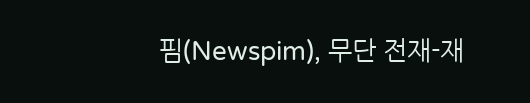핌(Newspim), 무단 전재-재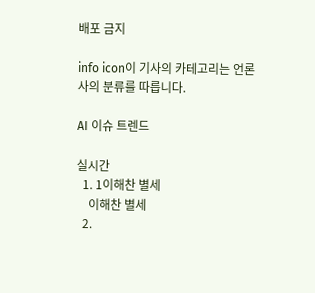배포 금지

info icon이 기사의 카테고리는 언론사의 분류를 따릅니다.

AI 이슈 트렌드

실시간
  1. 1이해찬 별세
    이해찬 별세
  2.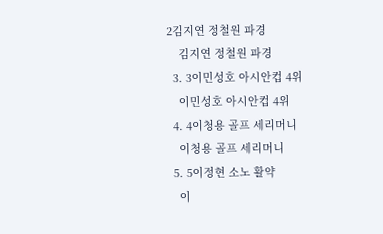2김지연 정철원 파경
    김지연 정철원 파경
  3. 3이민성호 아시안컵 4위
    이민성호 아시안컵 4위
  4. 4이청용 골프 세리머니
    이청용 골프 세리머니
  5. 5이정현 소노 활약
    이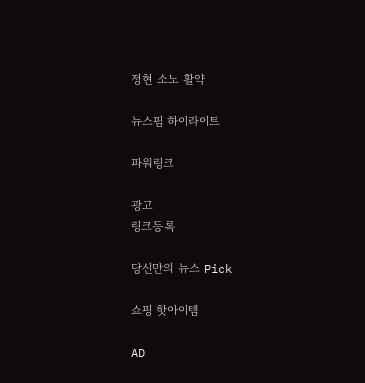정현 소노 활약

뉴스핌 하이라이트

파워링크

광고
링크등록

당신만의 뉴스 Pick

쇼핑 핫아이템

AD